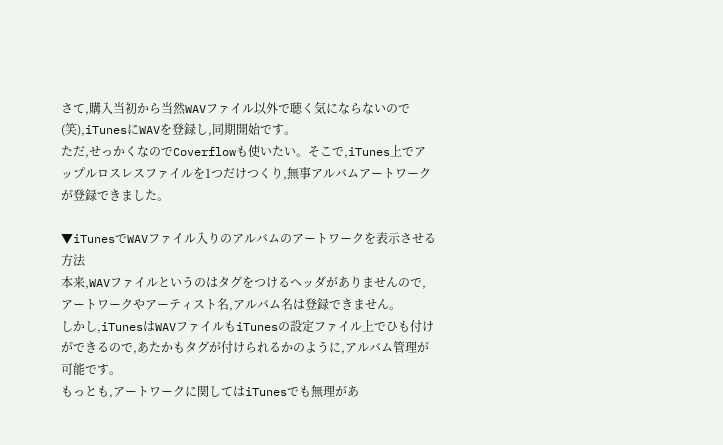さて,購入当初から当然WAVファイル以外で聴く気にならないので(笑),iTunesにWAVを登録し,同期開始です。
ただ,せっかくなのでCoverflowも使いたい。そこで,iTunes上でアップルロスレスファイルを1つだけつくり,無事アルバムアートワークが登録できました。

▼iTunesでWAVファイル入りのアルバムのアートワークを表示させる方法
本来,WAVファイルというのはタグをつけるヘッダがありませんので,アートワークやアーティスト名,アルバム名は登録できません。
しかし,iTunesはWAVファイルもiTunesの設定ファイル上でひも付けができるので,あたかもタグが付けられるかのように,アルバム管理が可能です。
もっとも,アートワークに関してはiTunesでも無理があ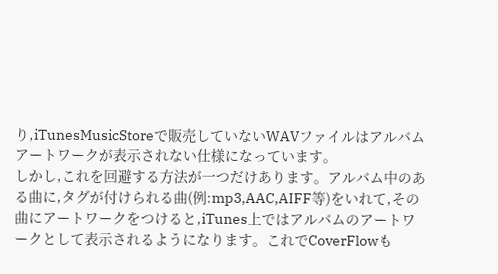り,iTunesMusicStoreで販売していないWAVファイルはアルバムアートワークが表示されない仕様になっています。
しかし,これを回避する方法が一つだけあります。アルバム中のある曲に,タグが付けられる曲(例:mp3,AAC,AIFF等)をいれて,その曲にアートワークをつけると,iTunes上ではアルバムのアートワークとして表示されるようになります。これでCoverFlowも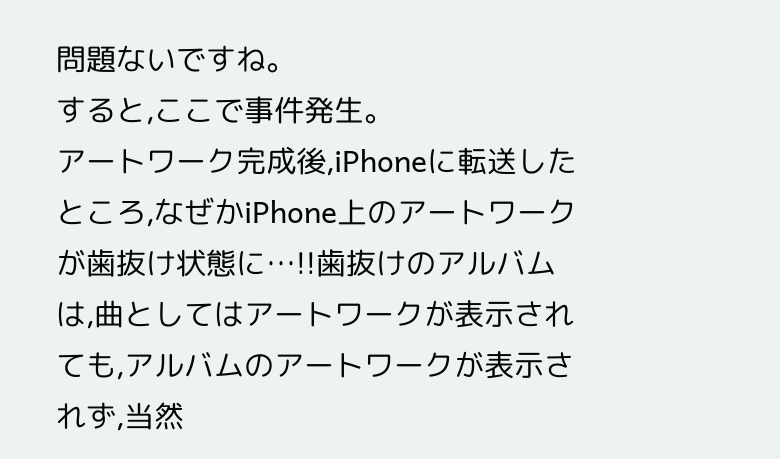問題ないですね。
すると,ここで事件発生。
アートワーク完成後,iPhoneに転送したところ,なぜかiPhone上のアートワークが歯抜け状態に…!!歯抜けのアルバムは,曲としてはアートワークが表示されても,アルバムのアートワークが表示されず,当然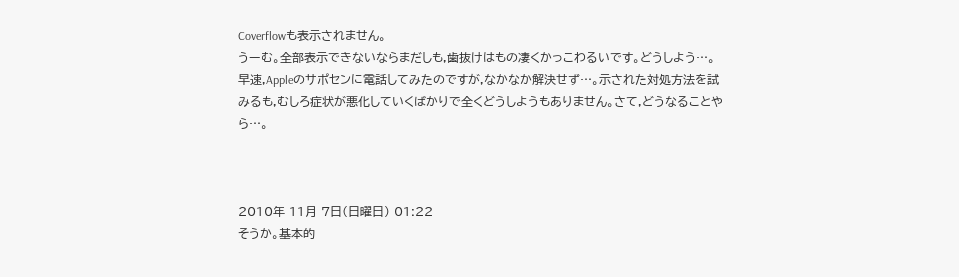Coverflowも表示されません。
うーむ。全部表示できないならまだしも,歯抜けはもの凄くかっこわるいです。どうしよう…。
早速,Appleのサポセンに電話してみたのですが,なかなか解決せず…。示された対処方法を試みるも,むしろ症状が悪化していくばかりで全くどうしようもありません。さて,どうなることやら…。



2010年 11月 7日(日曜日) 01:22
そうか。基本的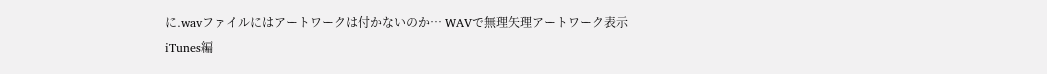に.wavファイルにはアートワークは付かないのか… WAVで無理矢理アートワーク表示 iTunes編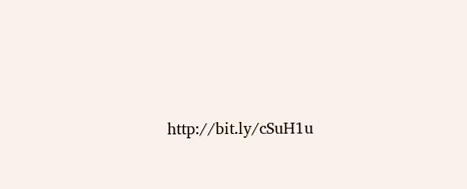http://bit.ly/cSuH1u